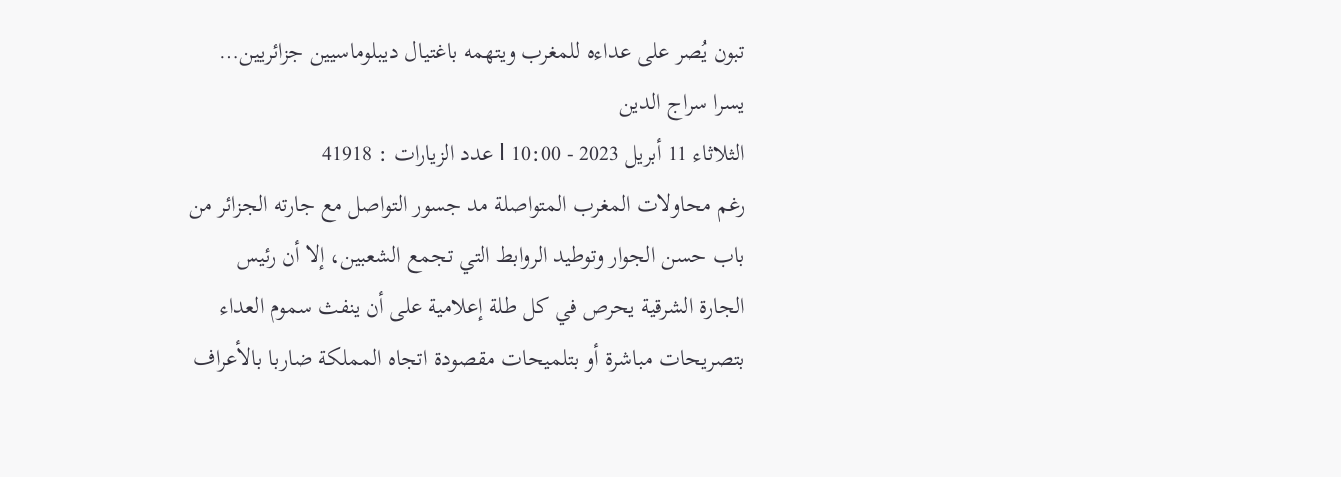تبون يُصر على عداءه للمغرب ويتهمه باغتيال ديبلوماسيين جزائريين…
يسرا سراج الدين
الثلاثاء 11 أبريل 2023 - 10:00 l عدد الزيارات : 41918
رغم محاولات المغرب المتواصلة مد جسور التواصل مع جارته الجزائر من باب حسن الجوار وتوطيد الروابط التي تجمع الشعبين، إلا أن رئيس الجارة الشرقية يحرص في كل طلة إعلامية على أن ينفث سموم العداء بتصريحات مباشرة أو بتلميحات مقصودة اتجاه المملكة ضاربا بالأعراف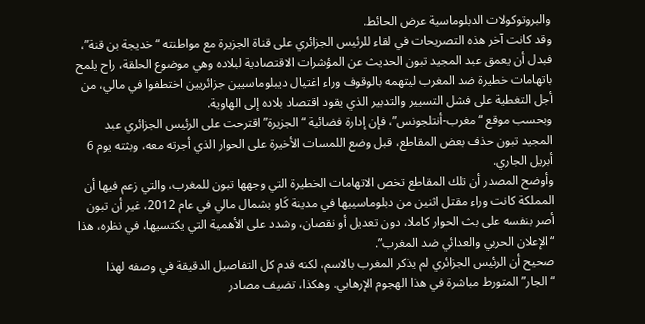والبروتوكولات الدبلوماسية عرض الحائط.
وقد كانت آخر هذه التصريحات في لقاء للرئيس الجزائري على قناة الجزيرة مع مواطنته “خديجة بن قنة”، فبدل أن يعمق عبد المجيد تبون الحديث عن المؤشرات الاقتصادية لبلاده وهي موضوع الحلقة، راح يلمح باتهامات خطيرة ضد المغرب ليتهمه بالوقوف وراء اغتيال ديبلوماسيين جزائريين اختطفوا في مالي، من أجل التغطية على فشل التسيير والتدبير الذي يقود اقتصاد بلاده إلى الهاوية.
وبحسب موقع “مغرب-أنتلجونس”، فإن إدارة فضائية “الجزيرة” اقترحت على الرئيس الجزائري عبد المجيد تبون حذف بعض المقاطع، قبل وضع اللمسات الأخيرة على الحوار الذي أجرته معه، وبثته يوم 6 أبريل الجاري.
وأوضح المصدر أن تلك المقاطع تخص الاتهامات الخطيرة التي وجهها تبون للمغرب، والتي زعم فيها أن المملكة كانت وراء مقتل اثنين من دبلوماسييها في مدينة كَاو بشمال مالي في عام 2012، غير أن تبون أصر بنفسه على بث الحوار كاملا، دون تعديل أو نقصان، وشدد على الأهمية التي يكتسيها، في نظره، هذا “الإعلان الحربي والعدائي ضد المغرب”.
صحيح أن الرئيس الجزائري لم يذكر المغرب بالاسم، لكنه قدم كل التفاصيل الدقيقة في وصفه لهذا “الجار” المتورط مباشرة في هذا الهجوم الإرهابي. وهكذا، تضيف مصادر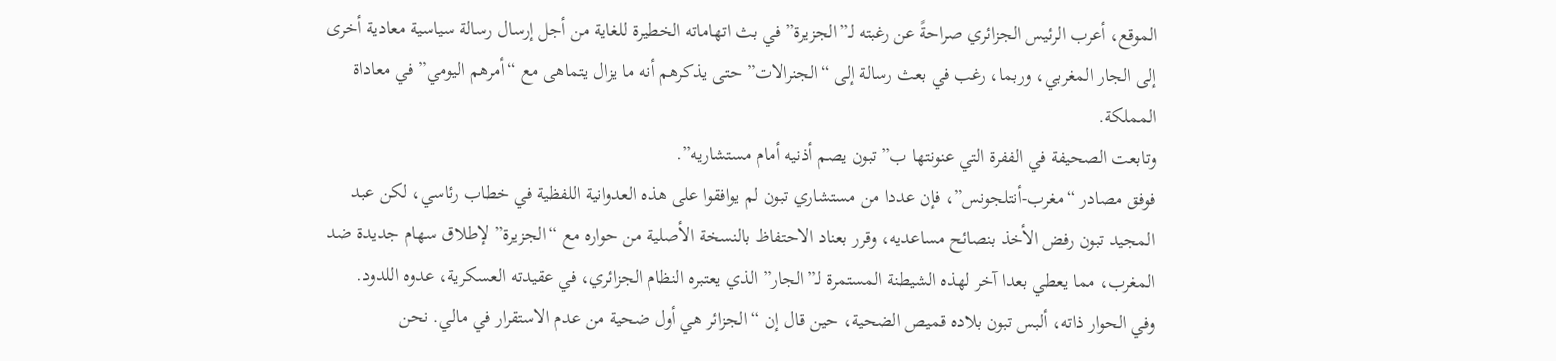الموقع، أعرب الرئيس الجزائري صراحةً عن رغبته لـ”الجزيرة” في بث اتهاماته الخطيرة للغاية من أجل إرسال رسالة سياسية معادية أخرى إلى الجار المغربي، وربما، رغب في بعث رسالة إلى “الجنرالات” حتى يذكرهم أنه ما يزال يتماهى مع “أمرهم اليومي” في معاداة المملكة.
وتابعت الصحيفة في الففرة التي عنونتها ب”تبون يصم أذنيه أمام مستشاريه”.
فوفق مصادر “مغرب-أنتلجونس”، فإن عددا من مستشاري تبون لم يوافقوا على هذه العدوانية اللفظية في خطاب رئاسي، لكن عبد المجيد تبون رفض الأخذ بنصائح مساعديه، وقرر بعناد الاحتفاظ بالنسخة الأصلية من حواره مع “الجزيرة” لإطلاق سهام جديدة ضد المغرب، مما يعطي بعدا آخر لهذه الشيطنة المستمرة لـ”الجار” الذي يعتبره النظام الجزائري، في عقيدته العسكرية، عدوه اللدود.
وفي الحوار ذاته، ألبس تبون بلاده قميص الضحية، حين قال إن “الجزائر هي أول ضحية من عدم الاستقرار في مالي. نحن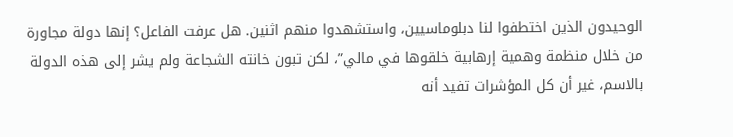الوحيدون الذين اختطفوا لنا دبلوماسيين، واستشهدوا منهم اثنين. هل عرفت الفاعل؟ إنها دولة مجاورة من خلال منظمة وهمية إرهابية خلقوها في مالي”، لكن تبون خانته الشجاعة ولم يشر إلى هذه الدولة بالاسم، غير أن كل المؤشرات تفيد أنه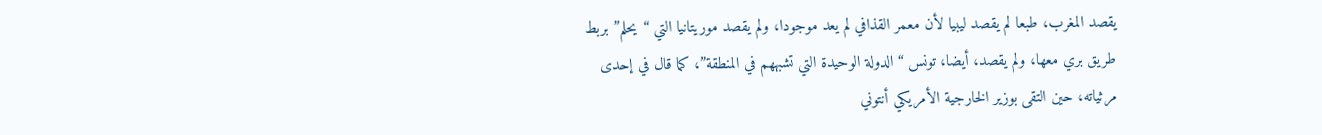يقصد المغرب، طبعا لم يقصد ليبيا لأن معمر القذافي لم يعد موجودا، ولم يقصد موريتانيا التي “يحلم” بربط طريق بري معها، ولم يقصد، أيضا، تونس “الدولة الوحيدة التي تشبههم في المنطقة”، كما قال في إحدى مرثياته، حين التقى بوزير الخارجية الأمريكي أنتوني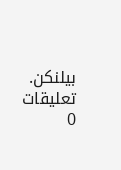بيلنكن.
تعليقات
0